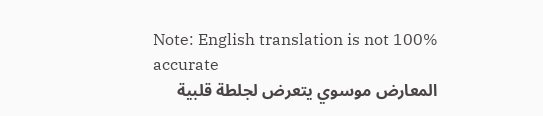Note: English translation is not 100% accurate
المعارض موسوي يتعرض لجلطة قلبية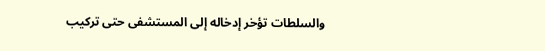والسلطات تؤخر إدخاله إلى المستشفى حتى تركيب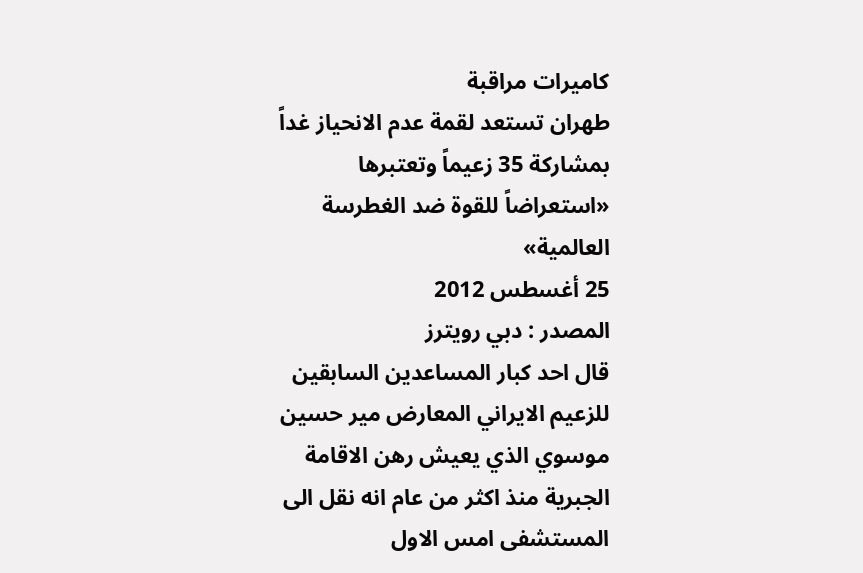كاميرات مراقبة
طهران تستعد لقمة عدم الانحياز غداً بمشاركة 35 زعيماً وتعتبرها «استعراضاً للقوة ضد الغطرسة العالمية»
25 أغسطس 2012
المصدر : دبي رويترز
قال احد كبار المساعدين السابقين للزعيم الايراني المعارض مير حسين موسوي الذي يعيش رهن الاقامة الجبرية منذ اكثر من عام انه نقل الى المستشفى امس الاول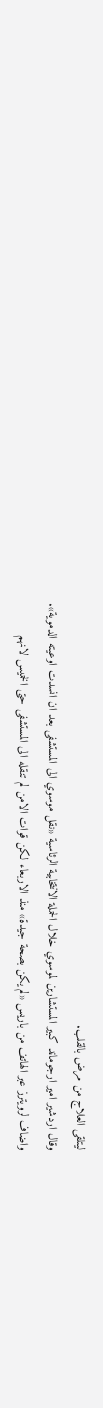ليتلقى العلاج من مرض بالقلب.
وقال اردشير امير ارجوماند كبير المستشارين لموسوي خلال الحملة الانتخابية الرئاسية «نقل موسوي الى المستشفى بعد ان انسدت اوعيته الدموية».
واضاف لرويترز عبر الهاتف من باريس «لم يكن بصحة جيدة» منذ الاربعاء لكن قوات الامن لم تنقله الى المستشفى حتى الخميس لانهم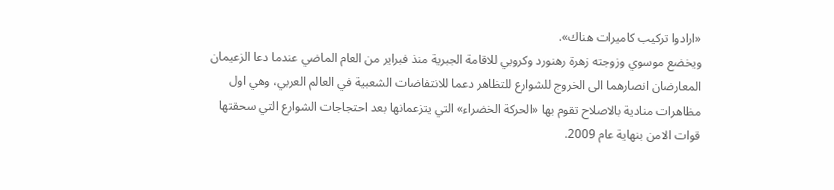«ارادوا تركيب كاميرات هناك».
ويخضع موسوي وزوجته زهرة رهنورد وكروبي للاقامة الجبرية منذ فبراير من العام الماضي عندما دعا الزعيمان المعارضان انصارهما الى الخروج للشوارع للتظاهر دعما للانتفاضات الشعبية في العالم العربي، وهي اول مظاهرات منادية بالاصلاح تقوم بها «الحركة الخضراء» التي يتزعمانها بعد احتجاجات الشوارع التي سحقتها قوات الامن بنهاية عام 2009.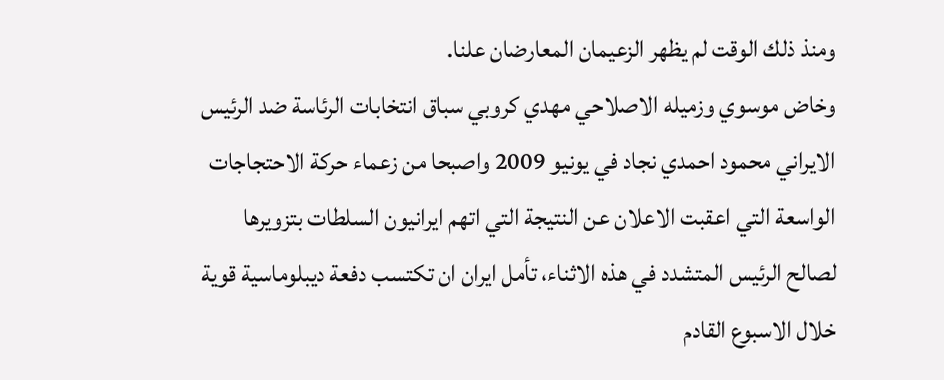ومنذ ذلك الوقت لم يظهر الزعيمان المعارضان علنا.
وخاض موسوي وزميله الاصلاحي مهدي كروبي سباق انتخابات الرئاسة ضد الرئيس الايراني محمود احمدي نجاد في يونيو 2009 واصبحا من زعماء حركة الاحتجاجات الواسعة التي اعقبت الاعلان عن النتيجة التي اتهم ايرانيون السلطات بتزويرها لصالح الرئيس المتشدد في هذه الاثناء، تأمل ايران ان تكتسب دفعة ديبلوماسية قوية خلال الاسبوع القادم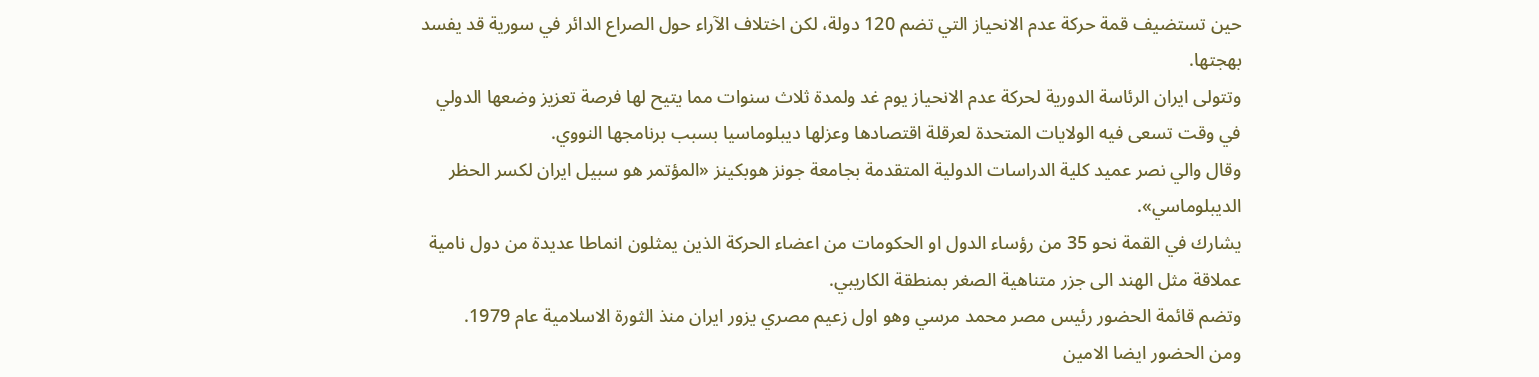حين تستضيف قمة حركة عدم الانحياز التي تضم 120 دولة، لكن اختلاف الآراء حول الصراع الدائر في سورية قد يفسد بهجتها.
وتتولى ايران الرئاسة الدورية لحركة عدم الانحياز يوم غد ولمدة ثلاث سنوات مما يتيح لها فرصة تعزيز وضعها الدولي في وقت تسعى فيه الولايات المتحدة لعرقلة اقتصادها وعزلها ديبلوماسيا بسبب برنامجها النووي.
وقال والي نصر عميد كلية الدراسات الدولية المتقدمة بجامعة جونز هوبكينز «المؤتمر هو سبيل ايران لكسر الحظر الديبلوماسي».
يشارك في القمة نحو 35 من رؤساء الدول او الحكومات من اعضاء الحركة الذين يمثلون انماطا عديدة من دول نامية عملاقة مثل الهند الى جزر متناهية الصغر بمنطقة الكاريبي.
وتضم قائمة الحضور رئيس مصر محمد مرسي وهو اول زعيم مصري يزور ايران منذ الثورة الاسلامية عام 1979.
ومن الحضور ايضا الامين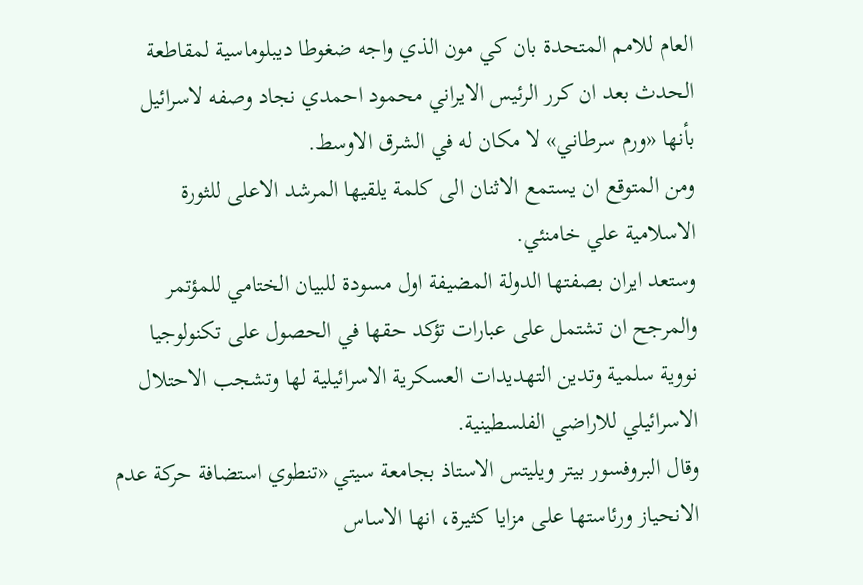العام للامم المتحدة بان كي مون الذي واجه ضغوطا ديبلوماسية لمقاطعة الحدث بعد ان كرر الرئيس الايراني محمود احمدي نجاد وصفه لاسرائيل بأنها «ورم سرطاني» لا مكان له في الشرق الاوسط.
ومن المتوقع ان يستمع الاثنان الى كلمة يلقيها المرشد الاعلى للثورة الاسلامية علي خامنئي.
وستعد ايران بصفتها الدولة المضيفة اول مسودة للبيان الختامي للمؤتمر والمرجح ان تشتمل على عبارات تؤكد حقها في الحصول على تكنولوجيا نووية سلمية وتدين التهديدات العسكرية الاسرائيلية لها وتشجب الاحتلال الاسرائيلي للاراضي الفلسطينية.
وقال البروفسور بيتر ويليتس الاستاذ بجامعة سيتي «تنطوي استضافة حركة عدم الانحياز ورئاستها على مزايا كثيرة، انها الاساس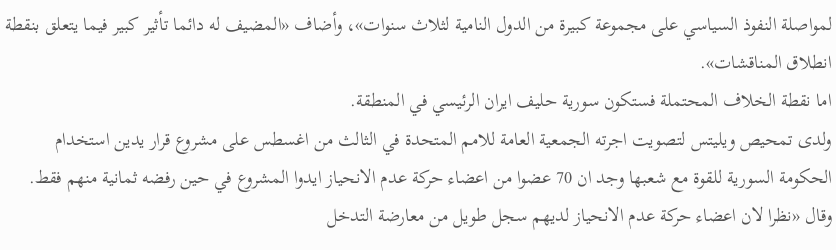لمواصلة النفوذ السياسي على مجموعة كبيرة من الدول النامية لثلاث سنوات»، وأضاف «المضيف له دائما تأثير كبير فيما يتعلق بنقطة انطلاق المناقشات».
اما نقطة الخلاف المحتملة فستكون سورية حليف ايران الرئيسي في المنطقة.
ولدى تمحيص ويليتس لتصويت اجرته الجمعية العامة للامم المتحدة في الثالث من اغسطس على مشروع قرار يدين استخدام الحكومة السورية للقوة مع شعبها وجد ان 70 عضوا من اعضاء حركة عدم الانحياز ايدوا المشروع في حين رفضه ثمانية منهم فقط.
وقال «نظرا لان اعضاء حركة عدم الانحياز لديهم سجل طويل من معارضة التدخل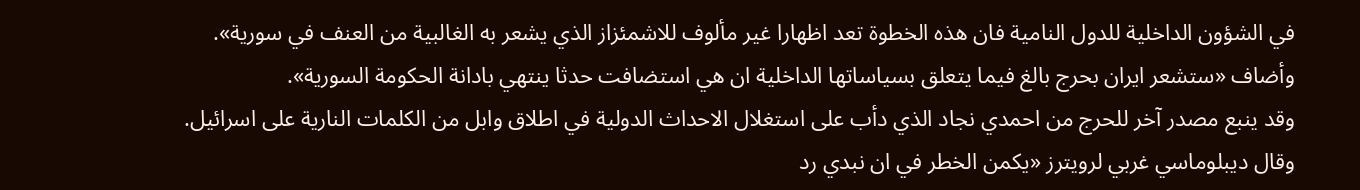في الشؤون الداخلية للدول النامية فان هذه الخطوة تعد اظهارا غير مألوف للاشمئزاز الذي يشعر به الغالبية من العنف في سورية».
وأضاف «ستشعر ايران بحرج بالغ فيما يتعلق بسياساتها الداخلية ان هي استضافت حدثا ينتهي بادانة الحكومة السورية».
وقد ينبع مصدر آخر للحرج من احمدي نجاد الذي دأب على استغلال الاحداث الدولية في اطلاق وابل من الكلمات النارية على اسرائيل.
وقال ديبلوماسي غربي لرويترز «يكمن الخطر في ان نبدي رد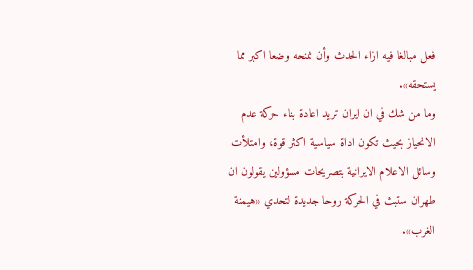فعل مبالغا فيه ازاء الحدث وأن نمنحه وضعا اكبر مما يستحقه».
وما من شك في ان ايران تريد اعادة بناء حركة عدم الانحياز بحيث تكون اداة سياسية اكثر قوة، وامتلأت وسائل الاعلام الايرانية بتصريحات مسؤولين يقولون ان طهران ستبث في الحركة روحا جديدة لتحدي «هيمنة الغرب».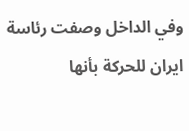وفي الداخل وصفت رئاسة ايران للحركة بأنها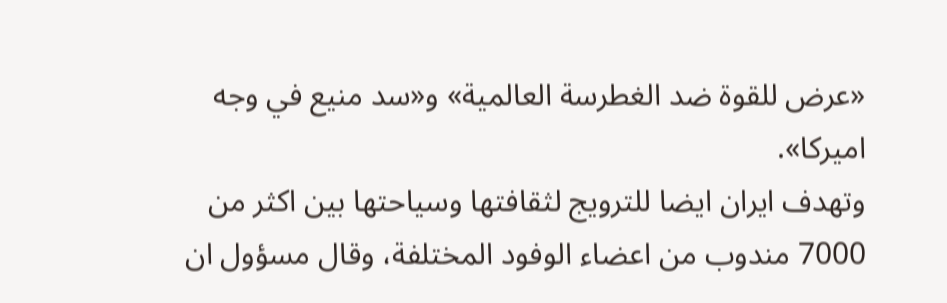«عرض للقوة ضد الغطرسة العالمية» و«سد منيع في وجه اميركا».
وتهدف ايران ايضا للترويج لثقافتها وسياحتها بين اكثر من 7000 مندوب من اعضاء الوفود المختلفة، وقال مسؤول ان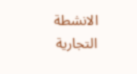الانشطة التجارية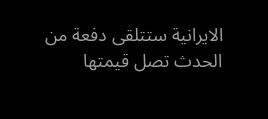الايرانية ستتلقى دفعة من الحدث تصل قيمتها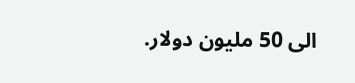الى 50 مليون دولار.